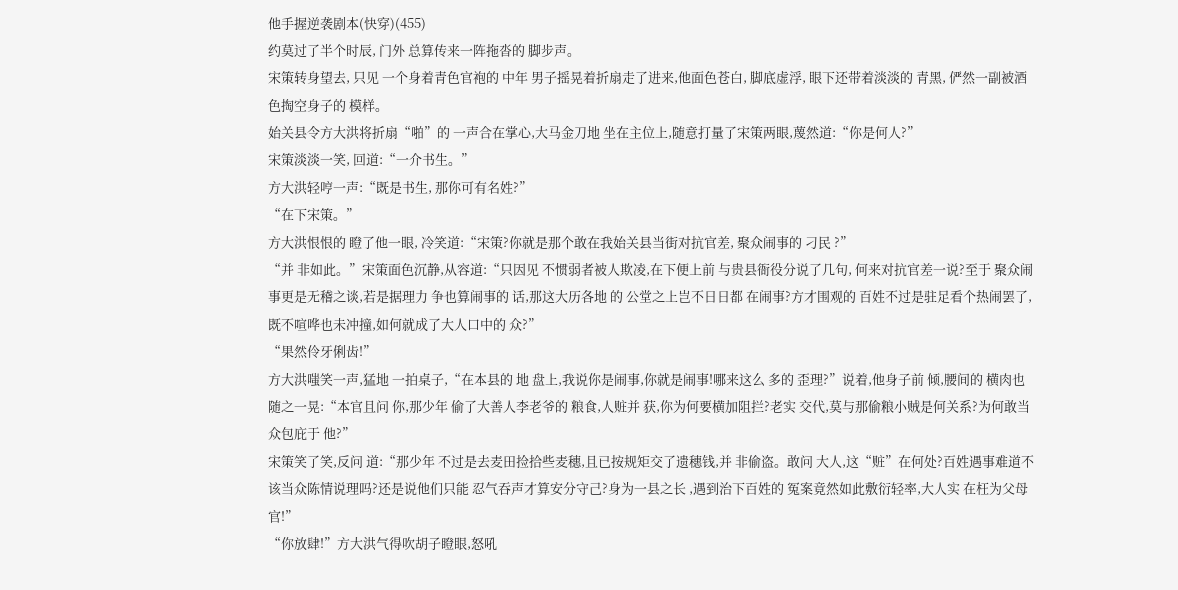他手握逆袭剧本(快穿)(455)
约莫过了半个时辰, 门外 总算传来一阵拖沓的 脚步声。
宋策转身望去, 只见 一个身着青色官袍的 中年 男子摇晃着折扇走了进来,他面色苍白, 脚底虚浮, 眼下还带着淡淡的 青黑, 俨然一副被酒色掏空身子的 模样。
始关县令方大洪将折扇“啪”的 一声合在掌心,大马金刀地 坐在主位上,随意打量了宋策两眼,蔑然道:“你是何人?”
宋策淡淡一笑, 回道:“一介书生。”
方大洪轻哼一声:“既是书生, 那你可有名姓?”
“在下宋策。”
方大洪恨恨的 瞪了他一眼, 冷笑道:“宋策?你就是那个敢在我始关县当街对抗官差, 聚众闹事的 刁民 ?”
“并 非如此。”宋策面色沉静,从容道:“只因见 不惯弱者被人欺凌,在下便上前 与贵县衙役分说了几句, 何来对抗官差一说?至于 聚众闹事更是无稽之谈,若是据理力 争也算闹事的 话,那这大历各地 的 公堂之上岂不日日都 在闹事?方才围观的 百姓不过是驻足看个热闹罢了,既不喧哗也未冲撞,如何就成了大人口中的 众?”
“果然伶牙俐齿!”
方大洪嗤笑一声,猛地 一拍桌子,“在本县的 地 盘上,我说你是闹事,你就是闹事!哪来这么 多的 歪理?”说着,他身子前 倾,腰间的 横肉也随之一晃:“本官且问 你,那少年 偷了大善人李老爷的 粮食,人赃并 获,你为何要横加阻拦?老实 交代,莫与那偷粮小贼是何关系?为何敢当众包庇于 他?”
宋策笑了笑,反问 道:“那少年 不过是去麦田捡拾些麦穗,且已按规矩交了遗穗钱,并 非偷盗。敢问 大人,这“赃”在何处?百姓遇事难道不该当众陈情说理吗?还是说他们只能 忍气吞声才算安分守己?身为一县之长 ,遇到治下百姓的 冤案竟然如此敷衍轻率,大人实 在枉为父母官!”
“你放肆!”方大洪气得吹胡子瞪眼,怒吼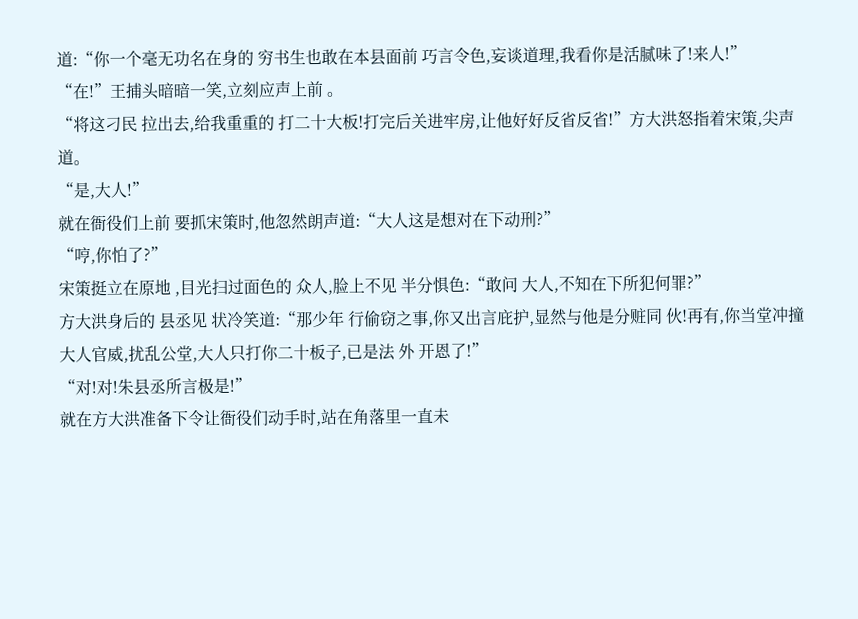道:“你一个毫无功名在身的 穷书生也敢在本县面前 巧言令色,妄谈道理,我看你是活腻味了!来人!”
“在!”王捕头暗暗一笑,立刻应声上前 。
“将这刁民 拉出去,给我重重的 打二十大板!打完后关进牢房,让他好好反省反省!”方大洪怒指着宋策,尖声道。
“是,大人!”
就在衙役们上前 要抓宋策时,他忽然朗声道:“大人这是想对在下动刑?”
“哼,你怕了?”
宋策挺立在原地 ,目光扫过面色的 众人,脸上不见 半分惧色:“敢问 大人,不知在下所犯何罪?”
方大洪身后的 县丞见 状冷笑道:“那少年 行偷窃之事,你又出言庇护,显然与他是分赃同 伙!再有,你当堂冲撞大人官威,扰乱公堂,大人只打你二十板子,已是法 外 开恩了!”
“对!对!朱县丞所言极是!”
就在方大洪准备下令让衙役们动手时,站在角落里一直未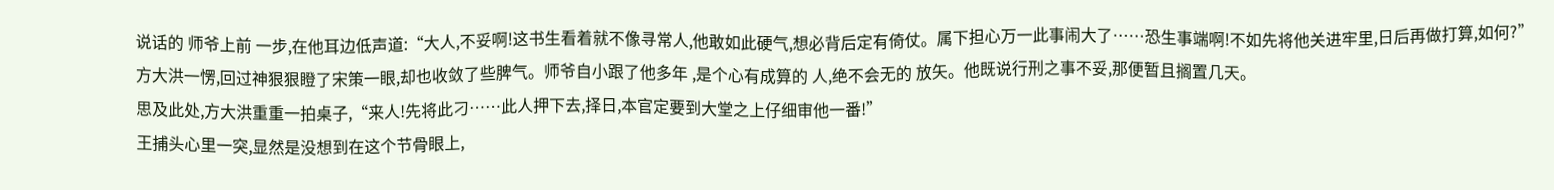说话的 师爷上前 一步,在他耳边低声道:“大人,不妥啊!这书生看着就不像寻常人,他敢如此硬气,想必背后定有倚仗。属下担心万一此事闹大了……恐生事端啊!不如先将他关进牢里,日后再做打算,如何?”
方大洪一愣,回过神狠狠瞪了宋策一眼,却也收敛了些脾气。师爷自小跟了他多年 ,是个心有成算的 人,绝不会无的 放矢。他既说行刑之事不妥,那便暂且搁置几天。
思及此处,方大洪重重一拍桌子,“来人!先将此刁……此人押下去,择日,本官定要到大堂之上仔细审他一番!”
王捕头心里一突,显然是没想到在这个节骨眼上,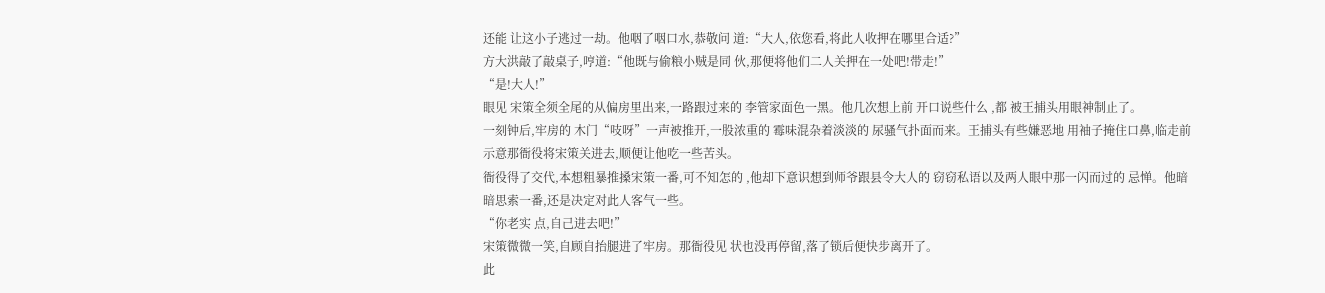还能 让这小子逃过一劫。他咽了咽口水,恭敬问 道:“大人,依您看,将此人收押在哪里合适?”
方大洪敲了敲桌子,哼道:“他既与偷粮小贼是同 伙,那便将他们二人关押在一处吧!带走!”
“是!大人!”
眼见 宋策全须全尾的从偏房里出来,一路跟过来的 李管家面色一黑。他几次想上前 开口说些什么 ,都 被王捕头用眼神制止了。
一刻钟后,牢房的 木门“吱呀”一声被推开,一股浓重的 霉味混杂着淡淡的 尿骚气扑面而来。王捕头有些嫌恶地 用袖子掩住口鼻,临走前 示意那衙役将宋策关进去,顺便让他吃一些苦头。
衙役得了交代,本想粗暴推搡宋策一番,可不知怎的 ,他却下意识想到师爷跟县令大人的 窃窃私语以及两人眼中那一闪而过的 忌惮。他暗暗思索一番,还是决定对此人客气一些。
“你老实 点,自己进去吧!”
宋策微微一笑,自顾自抬腿进了牢房。那衙役见 状也没再停留,落了锁后便快步离开了。
此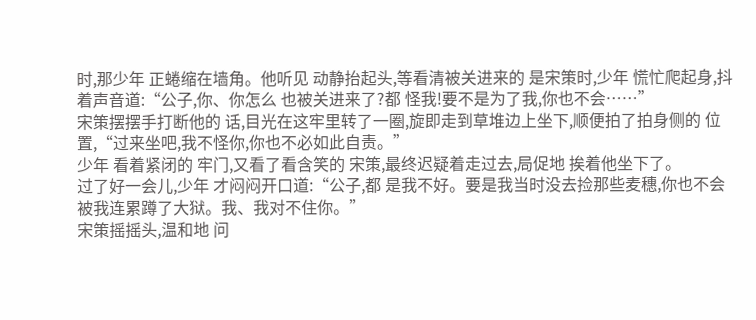时,那少年 正蜷缩在墙角。他听见 动静抬起头,等看清被关进来的 是宋策时,少年 慌忙爬起身,抖着声音道:“公子,你、你怎么 也被关进来了?都 怪我!要不是为了我,你也不会……”
宋策摆摆手打断他的 话,目光在这牢里转了一圈,旋即走到草堆边上坐下,顺便拍了拍身侧的 位置,“过来坐吧,我不怪你,你也不必如此自责。”
少年 看着紧闭的 牢门,又看了看含笑的 宋策,最终迟疑着走过去,局促地 挨着他坐下了。
过了好一会儿,少年 才闷闷开口道:“公子,都 是我不好。要是我当时没去捡那些麦穗,你也不会被我连累蹲了大狱。我、我对不住你。”
宋策摇摇头,温和地 问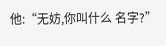他:“无妨,你叫什么 名字?”